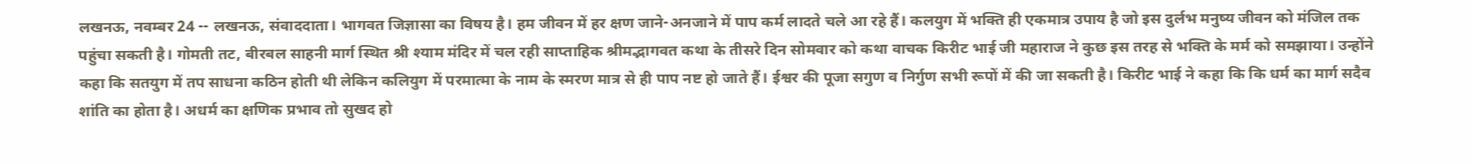लखनऊ, नवम्बर 24 -- लखनऊ, संवाददाता। भागवत जिज्ञासा का विषय है। हम जीवन में हर क्षण जाने-अनजाने में पाप कर्म लादते चले आ रहे हैं। कलयुग में भक्ति ही एकमात्र उपाय है जो इस दुर्लभ मनुष्य जीवन को मंजिल तक पहुंचा सकती है। गोमती तट, बीरबल साहनी मार्ग स्थित श्री श्याम मंदिर में चल रही साप्ताहिक श्रीमद्भागवत कथा के तीसरे दिन सोमवार को कथा वाचक किरीट भाई जी महाराज ने कुछ इस तरह से भक्ति के मर्म को समझाया। उन्होंने कहा कि सतयुग में तप साधना कठिन होती थी लेकिन कलियुग में परमात्मा के नाम के स्मरण मात्र से ही पाप नष्ट हो जाते हैं। ईश्वर की पूजा सगुण व निर्गुण सभी रूपों में की जा सकती है। किरीट भाई ने कहा कि कि धर्म का मार्ग सदैव शांति का होता है। अधर्म का क्षणिक प्रभाव तो सुखद हो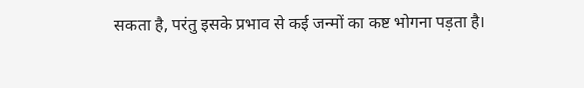सकता है, परंतु इसके प्रभाव से कई जन्मों का कष्ट भोगना पड़ता है।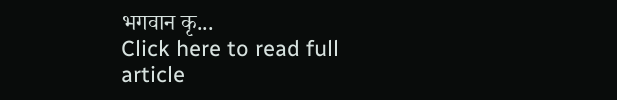भगवान कृ...
Click here to read full article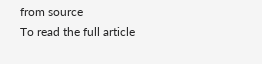from source
To read the full article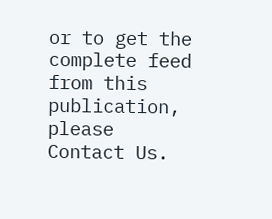or to get the complete feed from this publication, please
Contact Us.